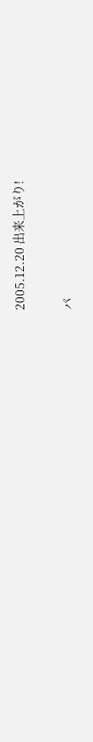2005.12.20 出来上がり!

パ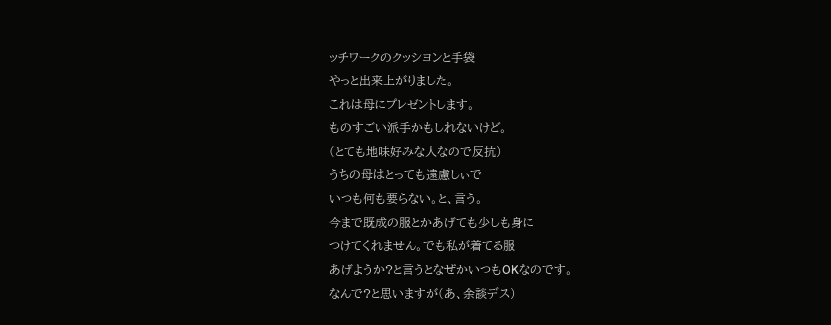ッチワークのクッシヨンと手袋
やっと出来上がりました。
これは母にプレゼントします。
ものすごい派手かもしれないけど。
(とても地味好みな人なので反抗)
うちの母はとっても遠慮しぃで
いつも何も要らない。と、言う。
今まで既成の服とかあげても少しも身に
つけてくれません。でも私が着てる服
あげようか?と言うとなぜかいつもOKなのです。
なんで?と思いますが(あ、余談デス)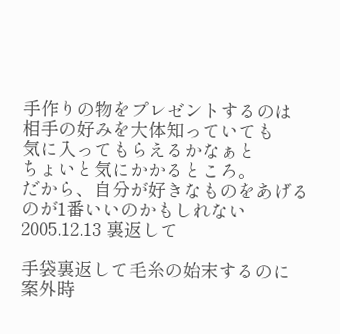手作りの物をプレゼントするのは
相手の好みを大体知っていても
気に入ってもらえるかなぁと
ちょいと気にかかるところ。
だから、自分が好きなものをあげる
のが1番いいのかもしれない
2005.12.13 裏返して

手袋裏返して毛糸の始末するのに
案外時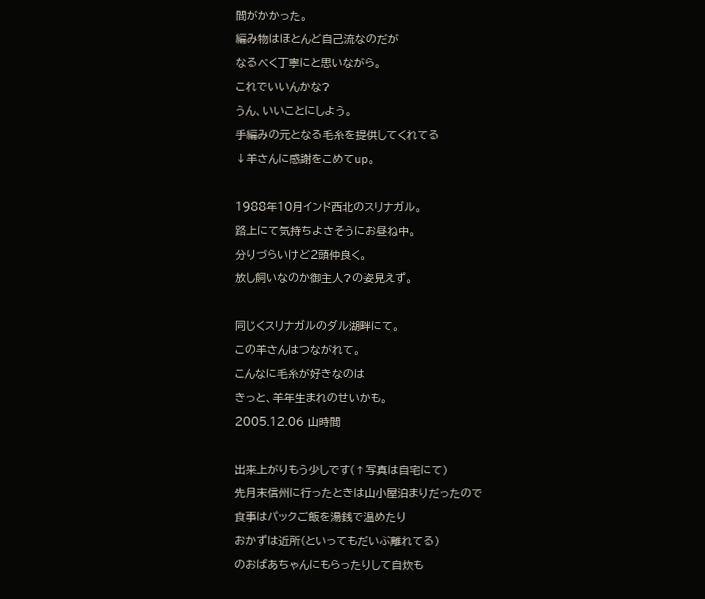間がかかった。
編み物はほとんど自己流なのだが
なるべく丁寧にと思いながら。
これでいいんかな?
うん、いいことにしよう。
手編みの元となる毛糸を提供してくれてる
↓羊さんに感謝をこめてup。

1988年10月インド西北のスリナガル。
路上にて気持ちよさそうにお昼ね中。
分りづらいけど2頭仲良く。
放し飼いなのか御主人?の姿見えず。

同じくスリナガルのダル湖畔にて。
この羊さんはつながれて。
こんなに毛糸が好きなのは
きっと、羊年生まれのせいかも。
2005.12.06 山時間

出来上がりもう少しです(↑写真は自宅にて)
先月末信州に行ったときは山小屋泊まりだったので
食事はパックご飯を湯銭で温めたり
おかずは近所(といってもだいぶ離れてる)
のおばあちゃんにもらったりして自炊も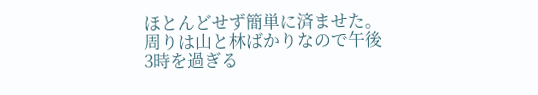ほとんどせず簡単に済ませた。
周りは山と林ばかりなので午後3時を過ぎる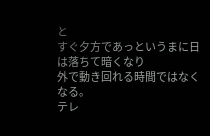と
すぐ夕方であっというまに日は落ちて暗くなり
外で動き回れる時間ではなくなる。
テレ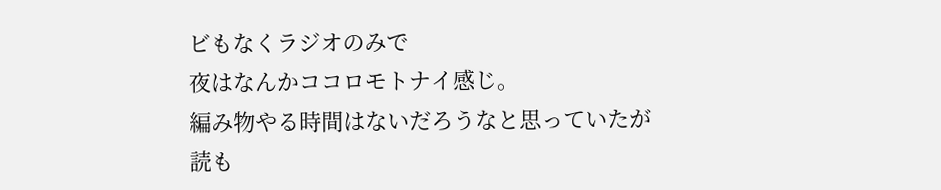ビもなくラジオのみで
夜はなんかココロモトナイ感じ。
編み物やる時間はないだろうなと思っていたが
読も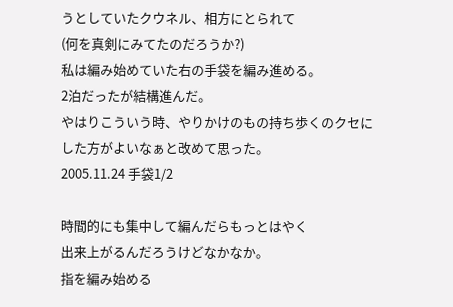うとしていたクウネル、相方にとられて
(何を真剣にみてたのだろうか?)
私は編み始めていた右の手袋を編み進める。
2泊だったが結構進んだ。
やはりこういう時、やりかけのもの持ち歩くのクセに
した方がよいなぁと改めて思った。
2005.11.24 手袋1/2

時間的にも集中して編んだらもっとはやく
出来上がるんだろうけどなかなか。
指を編み始める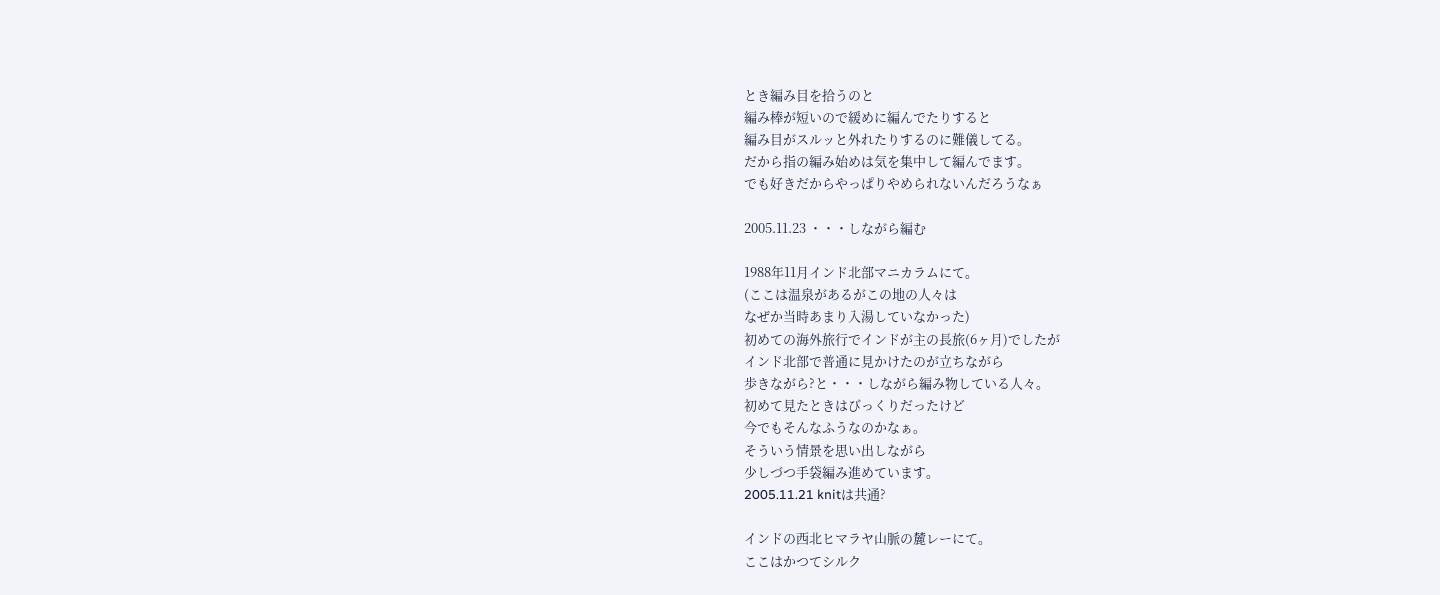とき編み目を拾うのと
編み棒が短いので緩めに編んでたりすると
編み目がスルッと外れたりするのに難儀してる。
だから指の編み始めは気を集中して編んでます。
でも好きだからやっぱりやめられないんだろうなぁ

2005.11.23 ・・・しながら編む

1988年11月インド北部マニカラムにて。
(ここは温泉があるがこの地の人々は
なぜか当時あまり入湯していなかった)
初めての海外旅行でインドが主の長旅(6ヶ月)でしたが
インド北部で普通に見かけたのが立ちながら
歩きながら?と・・・しながら編み物している人々。
初めて見たときはびっくりだったけど
今でもそんなふうなのかなぁ。
そういう情景を思い出しながら
少しづつ手袋編み進めています。
2005.11.21 knitは共通?

インドの西北ヒマラヤ山脈の麓レーにて。
ここはかつてシルク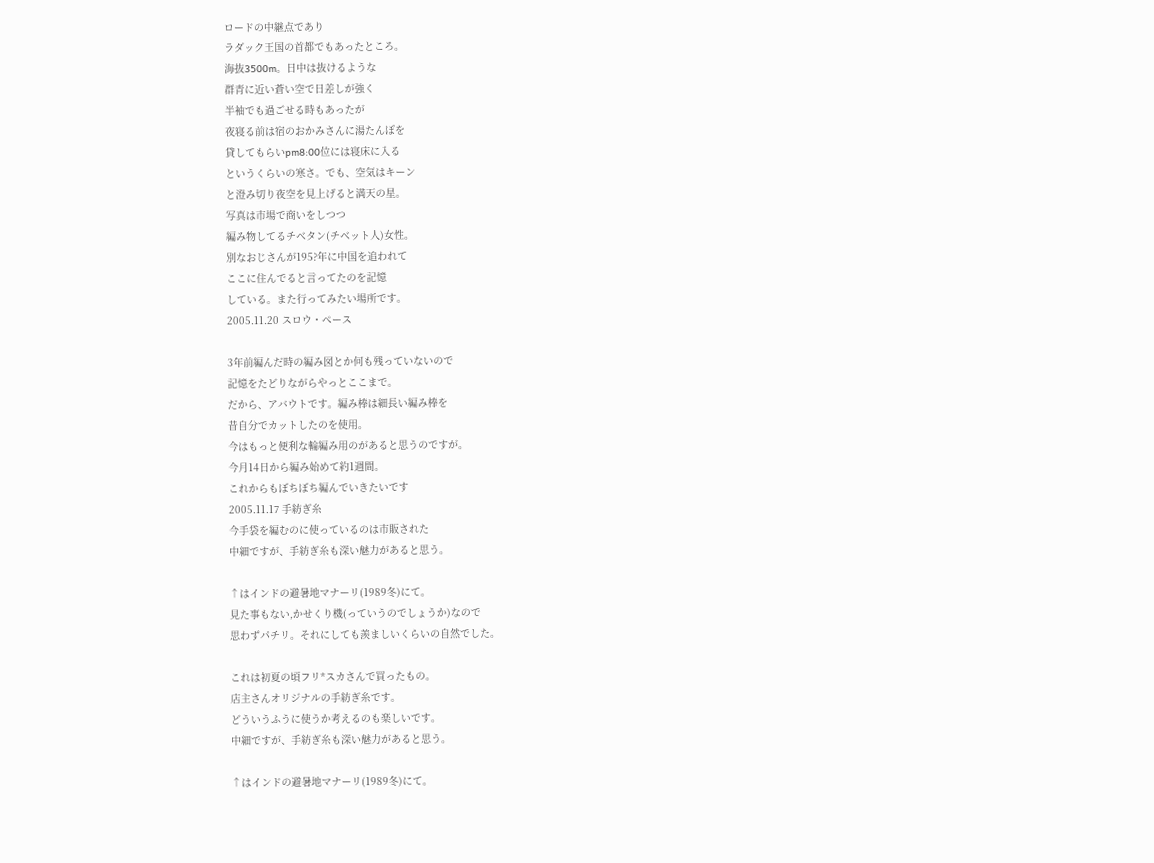ロードの中継点であり
ラダック王国の首都でもあったところ。
海抜3500m。日中は抜けるような
群青に近い蒼い空で日差しが強く
半袖でも過ごせる時もあったが
夜寝る前は宿のおかみさんに湯たんぽを
貸してもらいpm8:00位には寝床に入る
というくらいの寒さ。でも、空気はキーン
と澄み切り夜空を見上げると満天の星。
写真は市場で商いをしつつ
編み物してるチベタン(チベット人)女性。
別なおじさんが195?年に中国を追われて
ここに住んでると言ってたのを記憶
している。また行ってみたい場所です。
2005.11.20 スロウ・ペース

3年前編んだ時の編み図とか何も残っていないので
記憶をたどりながらやっとここまで。
だから、アバウトです。編み棒は細長い編み棒を
昔自分でカットしたのを使用。
今はもっと便利な輪編み用のがあると思うのですが。
今月14日から編み始めて約1週間。
これからもぼちぼち編んでいきたいです
2005.11.17 手紡ぎ糸
今手袋を編むのに使っているのは市販された
中細ですが、手紡ぎ糸も深い魅力があると思う。

↑はインドの避暑地マナーリ(1989冬)にて。
見た事もない,かせくり機(っていうのでしょうか)なので
思わずパチリ。それにしても羨ましいくらいの自然でした。

これは初夏の頃フリ*スカさんで買ったもの。
店主さんオリジナルの手紡ぎ糸です。
どういうふうに使うか考えるのも楽しいです。
中細ですが、手紡ぎ糸も深い魅力があると思う。

↑はインドの避暑地マナーリ(1989冬)にて。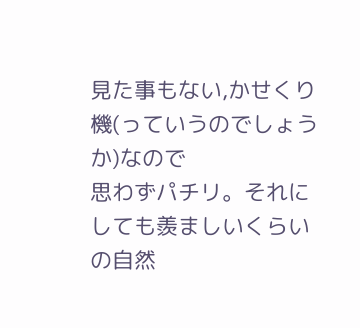見た事もない,かせくり機(っていうのでしょうか)なので
思わずパチリ。それにしても羨ましいくらいの自然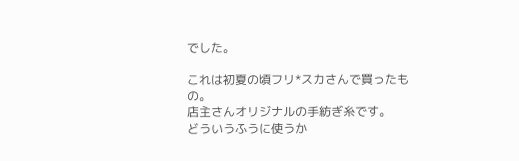でした。

これは初夏の頃フリ*スカさんで買ったもの。
店主さんオリジナルの手紡ぎ糸です。
どういうふうに使うか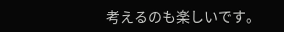考えるのも楽しいです。